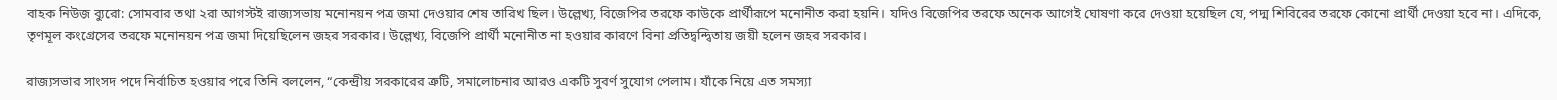বাহক নিউজ় ব্যুরো: সোমবার তথা ২রা আগস্টই রাজ্যসভায় মনোনয়ন পত্র জমা দেওয়ার শেষ তারিখ ছিল। উল্লেখ্য, বিজেপির তরফে কাউকে প্রার্থীরূপে মনোনীত করা হয়নি। যদিও বিজেপির তরফে অনেক আগেই ঘোষণা করে দেওয়া হয়েছিল যে, পদ্ম শিবিরের তরফে কোনো প্রার্থী দেওয়া হবে না। এদিকে, তৃণমূল কংগ্রেসের তরফে মনোনয়ন পত্র জমা দিয়েছিলেন জহর সরকার। উল্লেখ্য, বিজেপি প্রার্থী মনোনীত না হওয়ার কারণে বিনা প্রতিদ্বন্দ্বিতায় জয়ী হলেন জহর সরকার।

রাজ্যসভার সাংসদ পদে নির্বাচিত হওয়ার পরে তিনি বললেন, “কেন্দ্রীয় সরকারের ত্রুটি, সমালোচনার আরও একটি সুবর্ণ সুযোগ পেলাম। যাঁকে নিয়ে এত সমস্যা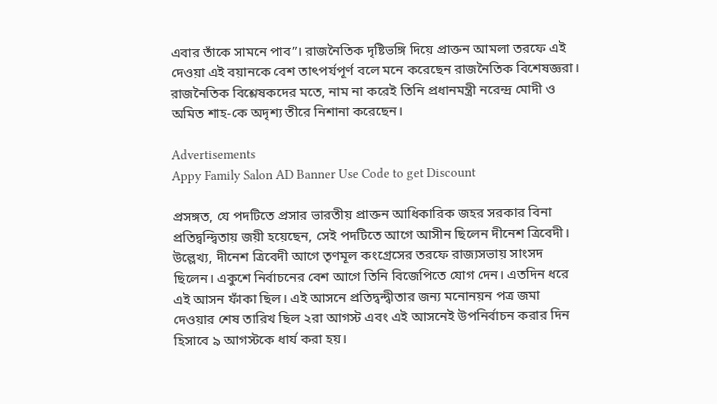এবার তাঁকে সামনে পাব”। রাজনৈতিক দৃষ্টিভঙ্গি দিয়ে প্রাক্তন আমলা তরফে এই দেওয়া এই বয়ানকে বেশ তাৎপর্যপূর্ণ বলে মনে করেছেন রাজনৈতিক বিশেষজ্ঞরা। রাজনৈতিক বিশ্লেষকদের মতে, নাম না করেই তিনি প্রধানমন্ত্রী নরেন্দ্র মোদী ও অমিত শাহ-কে অদৃশ্য তীরে নিশানা করেছেন।

Advertisements
Appy Family Salon AD Banner Use Code to get Discount

প্রসঙ্গত, যে পদটিতে প্রসার ভারতীয় প্রাক্তন আধিকারিক জহর সরকার বিনা প্রতিদ্বন্দ্বিতায় জয়ী হয়েছেন, সেই পদটিতে আগে আসীন ছিলেন দীনেশ ত্রিবেদী। উল্লেখ্য, দীনেশ ত্রিবেদী আগে তৃণমূল কংগ্রেসের তরফে রাজ্যসভায় সাংসদ ছিলেন। একুশে নির্বাচনের বেশ আগে তিনি বিজেপিতে যোগ দেন। এতদিন ধরে এই আসন ফাঁকা ছিল। এই আসনে প্রতিদ্বন্দ্বীতার জন্য মনোনয়ন পত্র জমা দেওয়ার শেষ তারিখ ছিল ২রা আগস্ট এবং এই আসনেই উপনির্বাচন করার দিন হিসাবে ৯ আগস্টকে ধার্য করা হয়।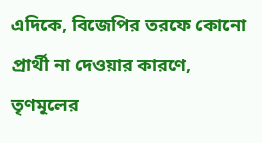এদিকে, বিজেপির তরফে কোনো প্রার্থী না দেওয়ার কারণে, তৃণমূলের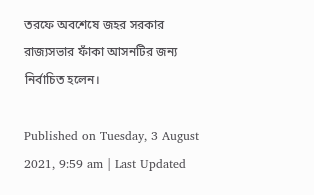তরফে অবশেষে জহর সরকার রাজ্যসভার ফাঁকা আসনটির জন্য নির্বাচিত হলেন।

Published on Tuesday, 3 August 2021, 9:59 am | Last Updated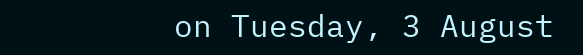on Tuesday, 3 August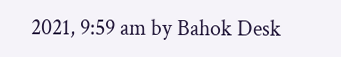2021, 9:59 am by Bahok Desk